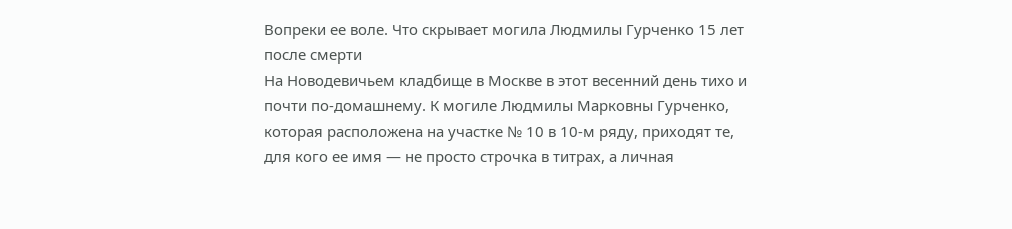Вопреки ее воле. Что скрывает могила Людмилы Гурченко 15 лет после смерти
На Новодевичьем кладбище в Москве в этот весенний день тихо и почти по-домашнему. К могиле Людмилы Марковны Гурченко, которая расположена на участке № 10 в 10-м ряду, приходят те, для кого ее имя — не просто строчка в титрах, а личная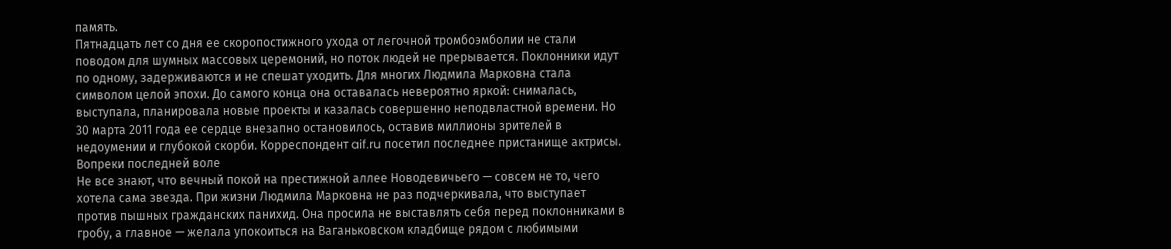память.
Пятнадцать лет со дня ее скоропостижного ухода от легочной тромбоэмболии не стали поводом для шумных массовых церемоний, но поток людей не прерывается. Поклонники идут по одному, задерживаются и не спешат уходить. Для многих Людмила Марковна стала символом целой эпохи. До самого конца она оставалась невероятно яркой: снималась, выступала, планировала новые проекты и казалась совершенно неподвластной времени. Но 30 марта 2011 года ее сердце внезапно остановилось, оставив миллионы зрителей в недоумении и глубокой скорби. Корреспондент aif.ru посетил последнее пристанище актрисы.
Вопреки последней воле
Не все знают, что вечный покой на престижной аллее Новодевичьего — совсем не то, чего хотела сама звезда. При жизни Людмила Марковна не раз подчеркивала, что выступает против пышных гражданских панихид. Она просила не выставлять себя перед поклонниками в гробу, а главное — желала упокоиться на Ваганьковском кладбище рядом с любимыми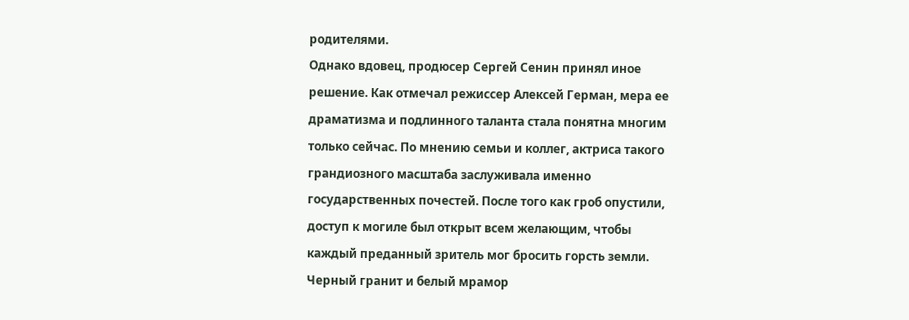родителями.
Однако вдовец, продюсер Сергей Сенин принял иное решение. Как отмечал режиссер Алексей Герман, мера ее драматизма и подлинного таланта стала понятна многим только сейчас. По мнению семьи и коллег, актриса такого грандиозного масштаба заслуживала именно государственных почестей. После того как гроб опустили, доступ к могиле был открыт всем желающим, чтобы каждый преданный зритель мог бросить горсть земли.
Черный гранит и белый мрамор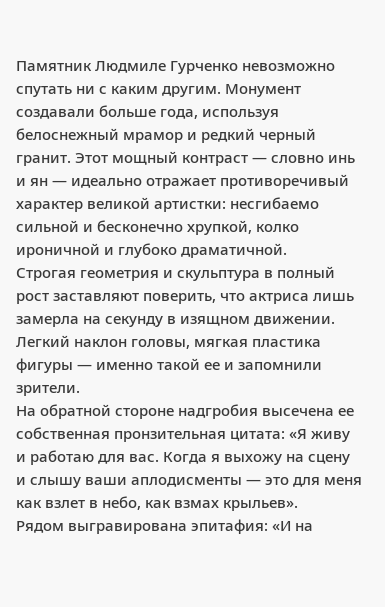Памятник Людмиле Гурченко невозможно спутать ни с каким другим. Монумент создавали больше года, используя белоснежный мрамор и редкий черный гранит. Этот мощный контраст — словно инь и ян — идеально отражает противоречивый характер великой артистки: несгибаемо сильной и бесконечно хрупкой, колко ироничной и глубоко драматичной.
Строгая геометрия и скульптура в полный рост заставляют поверить, что актриса лишь замерла на секунду в изящном движении. Легкий наклон головы, мягкая пластика фигуры — именно такой ее и запомнили зрители.
На обратной стороне надгробия высечена ее собственная пронзительная цитата: «Я живу и работаю для вас. Когда я выхожу на сцену и слышу ваши аплодисменты — это для меня как взлет в небо, как взмах крыльев».
Рядом выгравирована эпитафия: «И на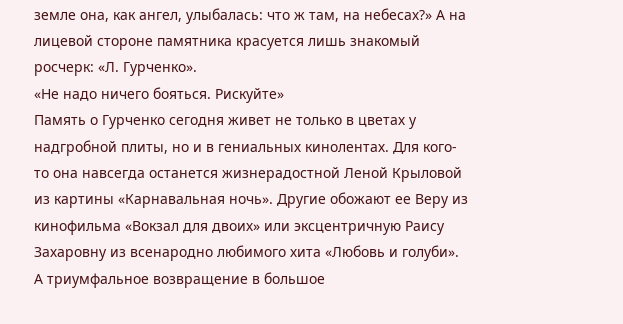земле она, как ангел, улыбалась: что ж там, на небесах?» А на лицевой стороне памятника красуется лишь знакомый росчерк: «Л. Гурченко».
«Не надо ничего бояться. Рискуйте»
Память о Гурченко сегодня живет не только в цветах у надгробной плиты, но и в гениальных кинолентах. Для кого-то она навсегда останется жизнерадостной Леной Крыловой из картины «Карнавальная ночь». Другие обожают ее Веру из кинофильма «Вокзал для двоих» или эксцентричную Раису Захаровну из всенародно любимого хита «Любовь и голуби». А триумфальное возвращение в большое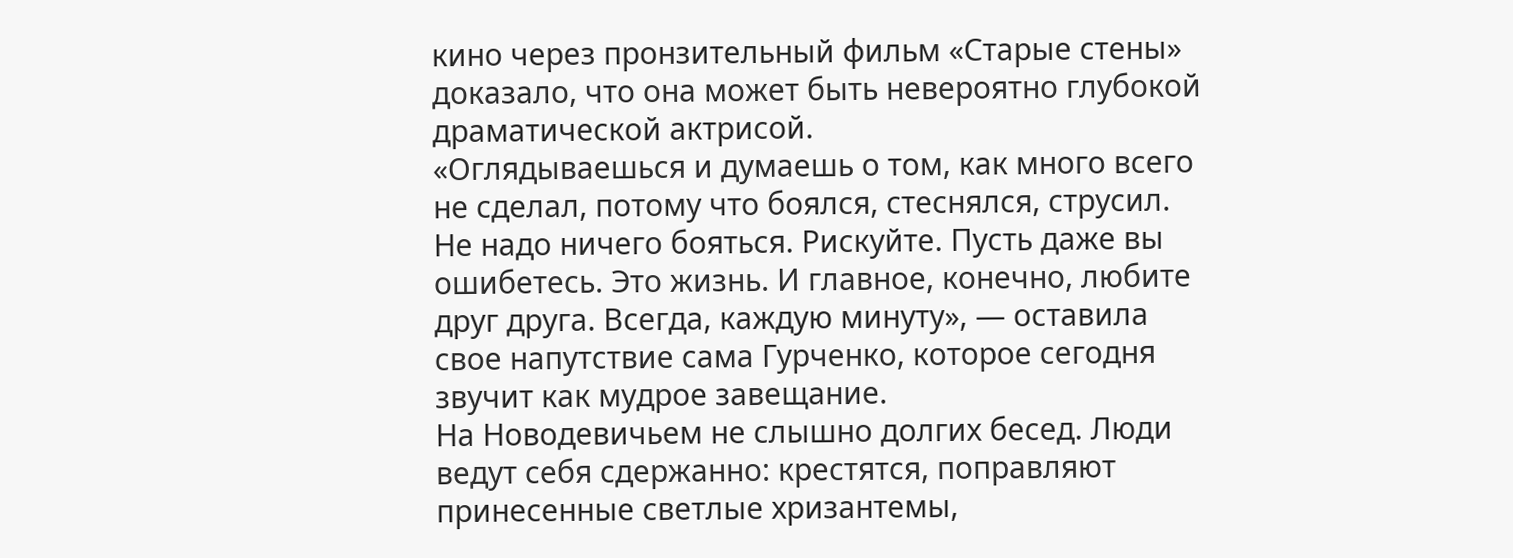кино через пронзительный фильм «Старые стены» доказало, что она может быть невероятно глубокой драматической актрисой.
«Оглядываешься и думаешь о том, как много всего не сделал, потому что боялся, стеснялся, струсил. Не надо ничего бояться. Рискуйте. Пусть даже вы ошибетесь. Это жизнь. И главное, конечно, любите друг друга. Всегда, каждую минуту», — оставила свое напутствие сама Гурченко, которое сегодня звучит как мудрое завещание.
На Новодевичьем не слышно долгих бесед. Люди ведут себя сдержанно: крестятся, поправляют принесенные светлые хризантемы,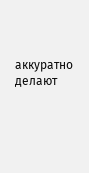аккуратно делают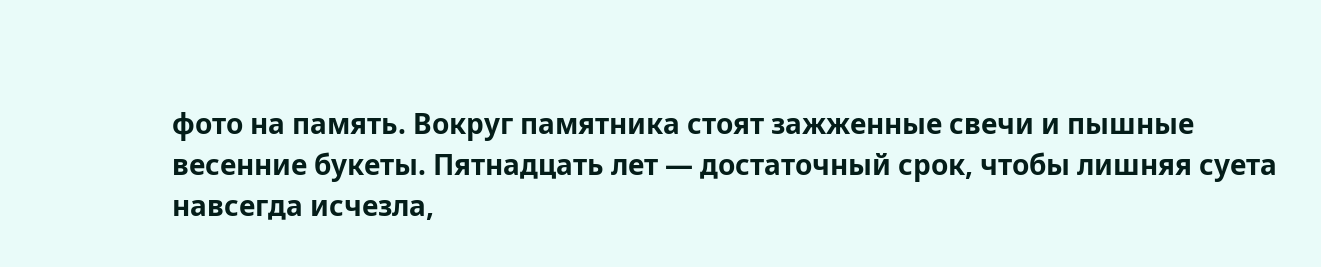фото на память. Вокруг памятника стоят зажженные свечи и пышные весенние букеты. Пятнадцать лет — достаточный срок, чтобы лишняя суета навсегда исчезла,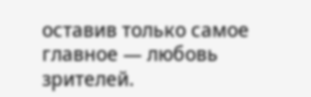оставив только самое главное — любовь зрителей.